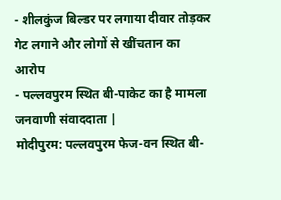- शीलकुंज बिल्डर पर लगाया दीवार तोड़कर गेट लगाने और लोगों से खींचतान का आरोप
- पल्लवपुरम स्थित बी-पाकेट का है मामला
जनवाणी संवाददाता |
मोदीपुरम: पल्लवपुरम फेज-वन स्थित बी-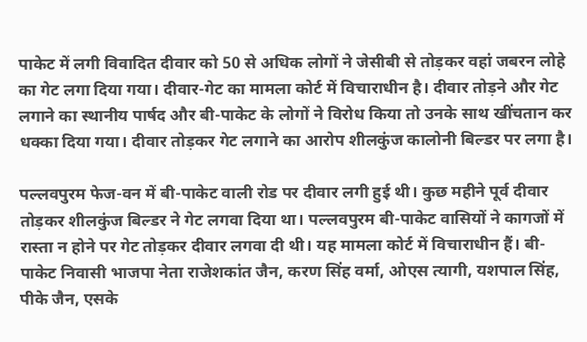पाकेट में लगी विवादित दीवार को 50 से अधिक लोगों ने जेसीबी से तोड़कर वहां जबरन लोहे का गेट लगा दिया गया। दीवार-गेट का मामला कोर्ट में विचाराधीन है। दीवार तोड़ने और गेट लगाने का स्थानीय पार्षद और बी-पाकेट के लोगों ने विरोध किया तो उनके साथ खींचतान कर धक्का दिया गया। दीवार तोड़कर गेट लगाने का आरोप शीलकुंज कालोनी बिल्डर पर लगा है।

पल्लवपुरम फेज-वन में बी-पाकेट वाली रोड पर दीवार लगी हुई थी। कुछ महीने पूर्व दीवार तोड़कर शीलकुंज बिल्डर ने गेट लगवा दिया था। पल्लवपुरम बी-पाकेट वासियों ने कागजों में रास्ता न होने पर गेट तोड़कर दीवार लगवा दी थी। यह मामला कोर्ट में विचाराधीन हैं। बी-पाकेट निवासी भाजपा नेता राजेशकांत जैन, करण सिंह वर्मा, ओएस त्यागी, यशपाल सिंह, पीके जैन, एसके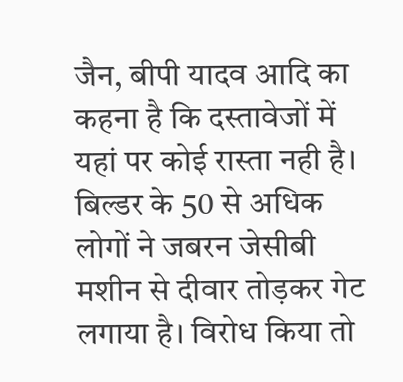जैन, बीपी यादव आदि का कहना है कि दस्तावेजों में यहां पर कोई रास्ता नही है।
बिल्डर के 50 से अधिक लोगों ने जबरन जेसीबी मशीन से दीवार तोड़कर गेट लगाया है। विरोध किया तो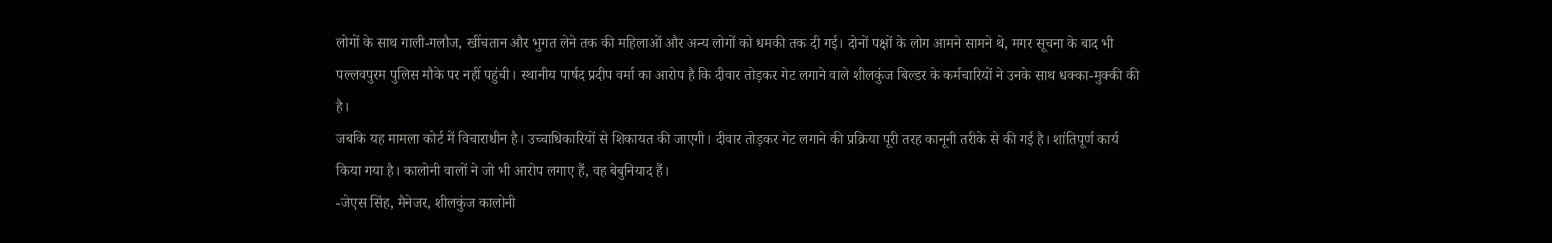लोगों के साथ गाली-गलौज, खींचतान और भुगत लेने तक की महिलाओं और अन्य लोगों को धमकी तक दी गई। दोनों पक्षों के लोग आमने सामने थे, मगर सूचना के बाद भी पल्लवपुरम पुलिस मौके पर नहीं पहुंची। स्थानीय पार्षद प्रदीप वर्मा का आरोप है कि दीवार तोड़कर गेट लगाने वाले शीलकुंज बिल्डर के कर्मचारियों ने उनके साथ धक्का-मुक्की की है।
जबकि यह मामला कोर्ट में विचाराधीन है। उच्चाधिकारियों से शिकायत की जाएगी। दीवार तोड़कर गेट लगाने की प्रक्रिया पूरी तरह कानूनी तरीके से की गई है। शांतिपूर्ण कार्य किया गया है। कालोनी वालों ने जो भी आरोप लगाए हैं, वह बेबुनियाद हैं।
-जेएस सिंह, मैनेजर, शीलकुंज कालोनी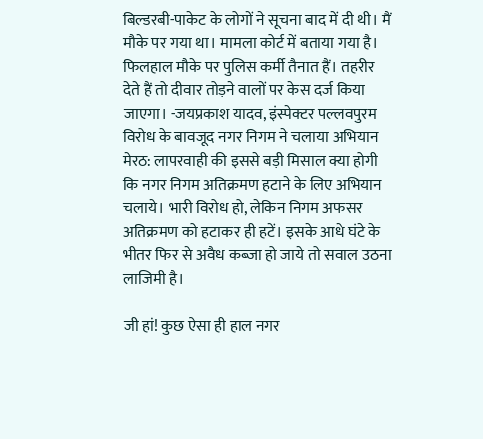बिल्डरबी-पाकेट के लोगों ने सूचना बाद में दी थी। मैं मौके पर गया था। मामला कोर्ट में बताया गया है। फिलहाल मौके पर पुलिस कर्मी तैनात हैं। तहरीर देते हैं तो दीवार तोड़ने वालों पर केस दर्ज किया जाएगा। -जयप्रकाश यादव, इंस्पेक्टर पल्लवपुरम
विरोध के बावजूद नगर निगम ने चलाया अभियान
मेरठ: लापरवाही की इससे बड़ी मिसाल क्या होगी कि नगर निगम अतिक्रमण हटाने के लिए अभियान चलाये। भारी विरोध हो, लेकिन निगम अफसर अतिक्रमण को हटाकर ही हटें। इसके आधे घंटे के भीतर फिर से अवैध कब्जा हो जाये तो सवाल उठना लाजिमी है।

जी हां! कुछ ऐसा ही हाल नगर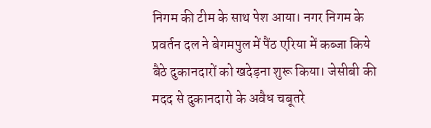निगम की टीम के साथ पेश आया। नगर निगम के प्रवर्तन दल ने बेगमपुल में पैंठ एरिया में कब्जा किये बैठे दुकानदारों को खदेड़ना शुरू किया। जेसीबी की मदद से दुकानदारो के अवैध चबूतरे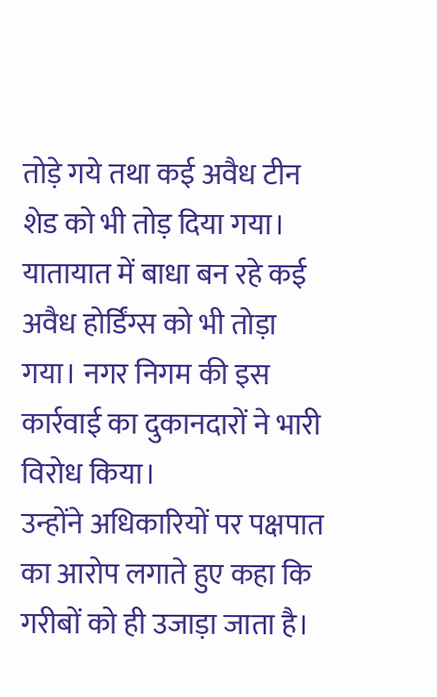तोड़े गये तथा कई अवैध टीन शेड को भी तोड़ दिया गया। यातायात में बाधा बन रहे कई अवैध होर्डिंग्स को भी तोड़ा गया। नगर निगम की इस कार्रवाई का दुकानदारों ने भारी विरोध किया।
उन्होंने अधिकारियों पर पक्षपात का आरोप लगाते हुए कहा कि गरीबों को ही उजाड़ा जाता है।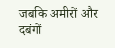जबकि अमीरों और दबंगों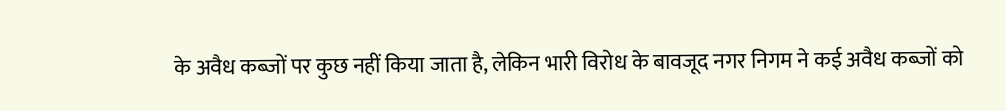के अवैध कब्जों पर कुछ नहीं किया जाता है, लेकिन भारी विरोध के बावजूद नगर निगम ने कई अवैध कब्जों को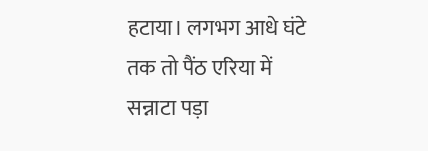हटाया। लगभग आधे घंटे तक तो पैंठ एरिया में सन्नाटा पड़ा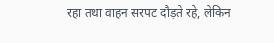रहा तथा वाहन सरपट दौड़ते रहे, लेकिन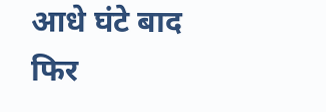आधे घंटे बाद फिर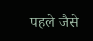पहले जैसे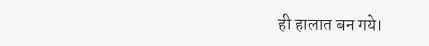ही हालात बन गये।